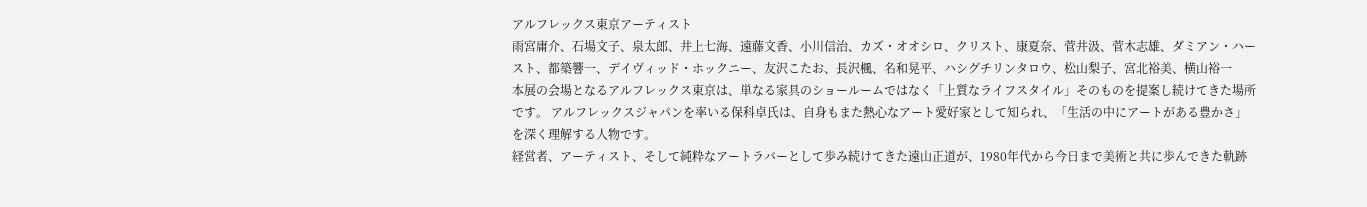アルフレックス東京アーティスト
雨宮庸介、石場文子、泉太郎、井上七海、遠藤文香、小川信治、カズ・オオシロ、クリスト、康夏奈、菅井汲、菅木志雄、ダミアン・ハースト、都築響一、デイヴィッド・ホックニー、友沢こたお、長沢楓、名和晃平、ハシグチリンタロウ、松山梨子、宮北裕美、横山裕一
本展の会場となるアルフレックス東京は、単なる家具のショールームではなく「上質なライフスタイル」そのものを提案し続けてきた場所です。 アルフレックスジャパンを率いる保科卓氏は、自身もまた熱心なアート愛好家として知られ、「生活の中にアートがある豊かさ」を深く理解する人物です。
経営者、アーティスト、そして純粋なアートラバーとして歩み続けてきた遠山正道が、1980年代から今日まで美術と共に歩んできた軌跡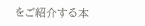をご紹介する本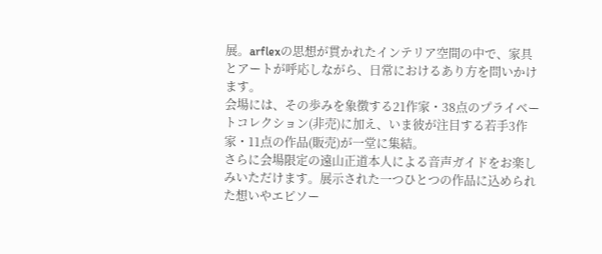展。arflexの思想が貫かれたインテリア空間の中で、家具とアートが呼応しながら、日常におけるあり方を問いかけます。
会場には、その歩みを象徴する21作家・38点のプライベートコレクション(非売)に加え、いま彼が注目する若手3作家・11点の作品(販売)が一堂に集結。
さらに会場限定の遠山正道本人による音声ガイドをお楽しみいただけます。展示された一つひとつの作品に込められた想いやエピソー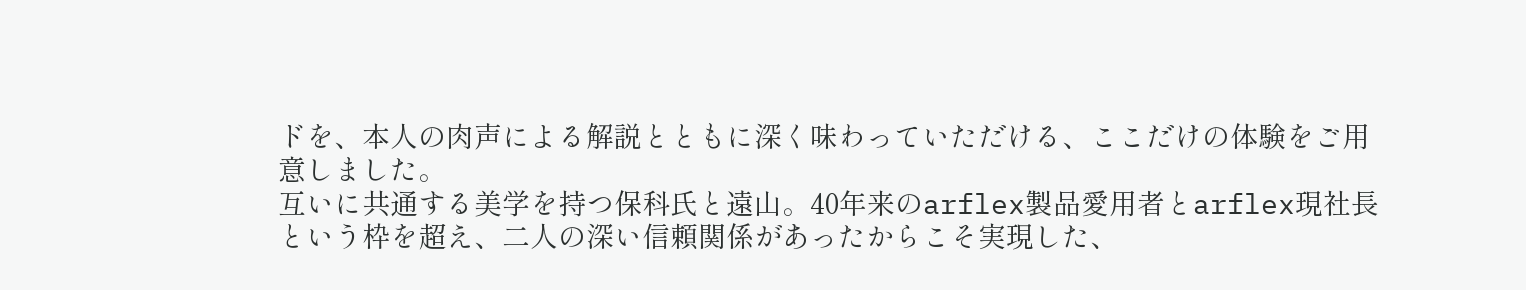ドを、本人の肉声による解説とともに深く味わっていただける、ここだけの体験をご用意しました。
互いに共通する美学を持つ保科氏と遠山。40年来のarflex製品愛用者とarflex現社長という枠を超え、二人の深い信頼関係があったからこそ実現した、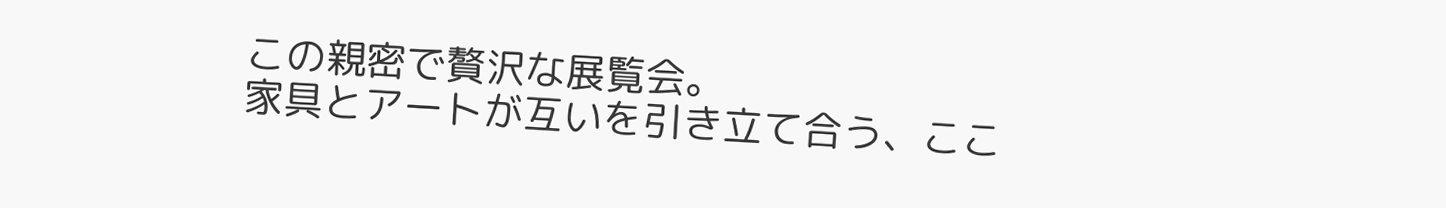この親密で贅沢な展覧会。
家具とアートが互いを引き立て合う、ここ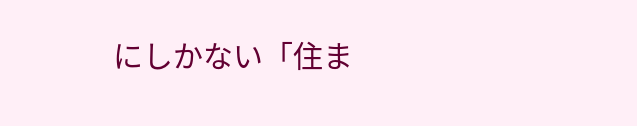にしかない「住ま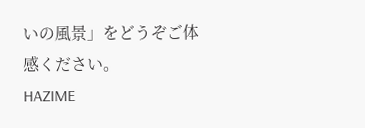いの風景」をどうぞご体感ください。
HAZIME